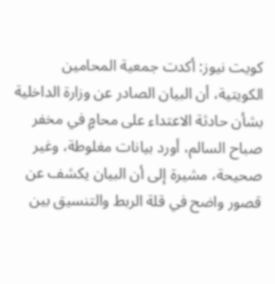كويت نيوز: أكدت جمعية المحامين الكويتية، أن البيان الصادر عن وزارة الداخلية بشأن حادثة الاعتداء على محامٍ في مخفر صباح السالم، أورد بيانات مغلوطة، وغير صحيحة، مشيرة إلى أن البيان يكشف عن قصور واضح في قلة الربط والتنسيق بين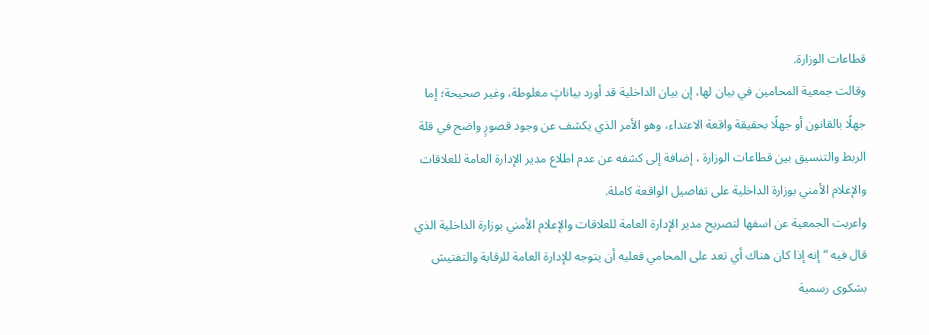قطاعات الوزارة.
وقالت جمعية المحامين في بيان لها، إن بيان الداخلية قد أورد بياناتٍ مغلوطة، وغير صحيحة؛ إما جهلًا بالقانون أو جهلًا بحقيقة واقعة الاعتداء، وهو الأمر الذي يكشف عن وجود قصورٍ واضح في قلة الربط والتنسيق بين قطاعات الوزارة ، إضافة إلى كشفه عن عدم اطلاع مدير الإدارة العامة للعلاقات والإعلام الأمني بوزارة الداخلية على تفاصيل الواقعة كاملة.
واعربت الجمعية عن اسفها لتصريح مدير الإدارة العامة للعلاقات والإعلام الأمني بوزارة الداخلية الذي قال فيه “إنه إذا كان هناك أي تعد على المحامي فعليه أن يتوجه للإدارة العامة للرقابة والتفتيش بشكوى رسمية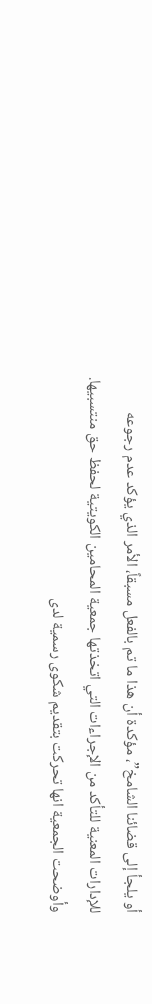أو يلجأ إلى قضائنا الشامخ”، مؤكدة أن هذا ما تم بالفعل مسبقاً، الأمر الذي يؤكد عدم رجوعه للإدارات المعنية للتأكد من الإجراءات التي اتخذتها جمعية المحامين الكويتية لحفظ حق منتسبيها.
وأوضحت الجمعية انها تحركت بتقديم شكوى رسمية لدى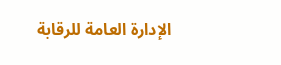الإدارة العامة للرقابة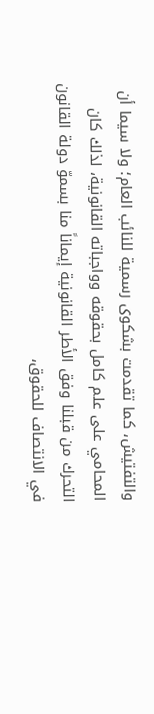والتفتيش، كما تقدمت بشكوى رسمية للنائب العام؛ ولا سيما أن المحامي على علم كامل بحقوقه وواجباته القانونية، لذلك كان التحرك من قبلنا وفق الأطر القانونية إيماناً منا بسموّ دولة القانون في الانتصاف للحقوق،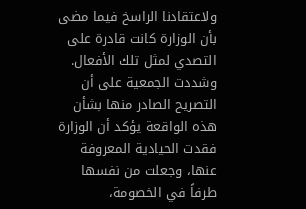ولاعتقادنا الراسخ فيما مضى بأن الوزارة كانت قادرة على التصدي لمثل تلك الأفعال.
وشددت الجمعية على أن التصريح الصادر منها بشأن هذه الواقعة يؤكد أن الوزارة فقدت الحيادية المعروفة عنها، وجعلت من نفسها طرفاً في الخصومة،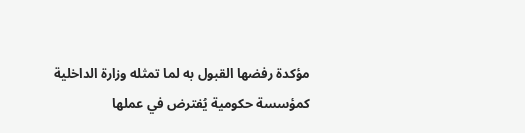مؤكدة رفضها القبول به لما تمثله وزارة الداخلية كمؤسسة حكومية يُفترض في عملها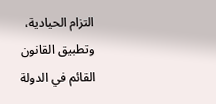التزام الحيادية، وتطبيق القانون القائم في الدولة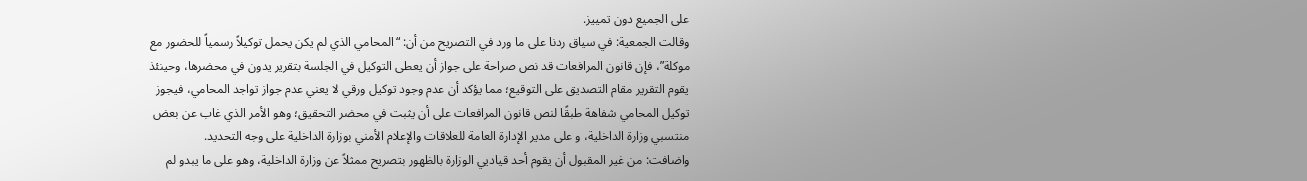على الجميع دون تمييز.
وقالت الجمعية: في سياق ردنا على ما ورد في التصريح من أن: “المحامي الذي لم يكن يحمل توكيلاً رسمياً للحضور مع موكلة”، فإن قانون المرافعات قد نص صراحة على جواز أن يعطى التوكيل في الجلسة بتقرير يدون في محضرها، وحينئذ يقوم التقرير مقام التصديق على التوقيع؛ مما يؤكد أن عدم وجود توكيل ورقي لا يعني عدم جواز تواجد المحامي، فيجوز توكيل المحامي شفاهة طبقًا لنص قانون المرافعات على أن يثبت في محضر التحقيق؛ وهو الأمر الذي غاب عن بعض منتسبي وزارة الداخلية، و على مدير الإدارة العامة للعلاقات والإعلام الأمني بوزارة الداخلية على وجه التحديد.
واضافت: من غير المقبول أن يقوم أحد قياديي الوزارة بالظهور بتصريح ممثلاً عن وزارة الداخلية، وهو على ما يبدو لم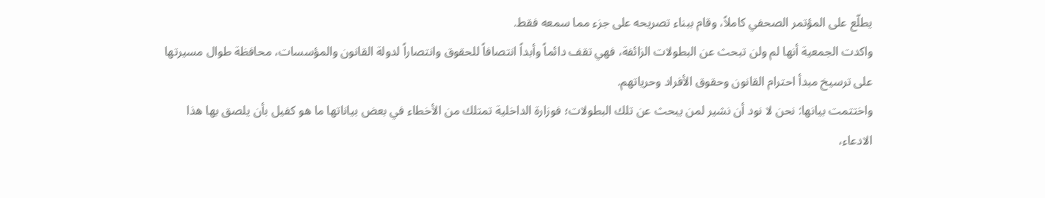يطلّع على المؤتمر الصحفي كاملاً، وقام ببناء تصريحه على جزء مما سمعه فقط.
واكدت الجمعية أنها لم ولن تبحث عن البطولات الزائفة، فهي تقف دائماً وأبداً انتصافاً للحقوق وانتصاراً لدولة القانون والمؤسسات، محافظة طوال مسيرتها على ترسيخ مبدأ احترام القانون وحقوق الأفراد وحرياتهم.
واختتمت بيانها: نحن لا نود أن نشير لمن يبحث عن تلك البطولات؛ فوزارة الداخلية تمتلك من الأخطاء في بعض بياناتها ما هو كفيل بأن يلصق بها هذا الادعاء،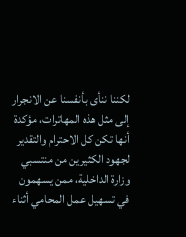لكننا ننأى بأنفسنا عن الانجرار إلى مثل هذه المهاترات، مؤكدة أنها تكن كل الاحترام والتقدير لجهود الكثيرين من منتسبي وزارة الداخلية، ممن يسهمون في تسهيل عمل المحامي أثناء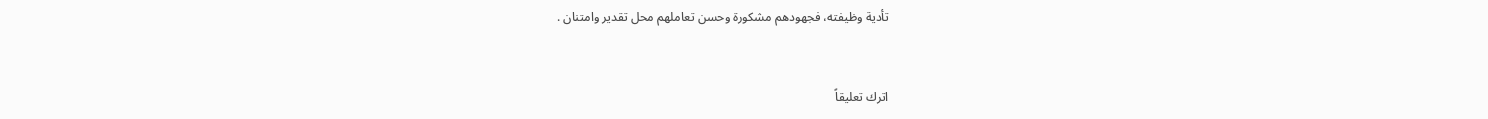تأدية وظيفته، فجهودهم مشكورة وحسن تعاملهم محل تقدير وامتنان .



اترك تعليقاً